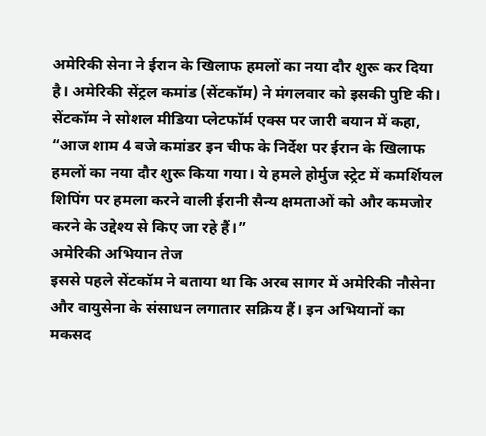अमेरिकी सेना ने ईरान के खिलाफ हमलों का नया दौर शुरू कर दिया है। अमेरिकी सेंट्रल कमांड (सेंटकॉम) ने मंगलवार को इसकी पुष्टि की।
सेंटकॉम ने सोशल मीडिया प्लेटफॉर्म एक्स पर जारी बयान में कहा, “आज शाम 4 बजे कमांडर इन चीफ के निर्देश पर ईरान के खिलाफ हमलों का नया दौर शुरू किया गया। ये हमले होर्मुज स्ट्रेट में कमर्शियल शिपिंग पर हमला करने वाली ईरानी सैन्य क्षमताओं को और कमजोर करने के उद्देश्य से किए जा रहे हैं।”
अमेरिकी अभियान तेज
इससे पहले सेंटकॉम ने बताया था कि अरब सागर में अमेरिकी नौसेना और वायुसेना के संसाधन लगातार सक्रिय हैं। इन अभियानों का मकसद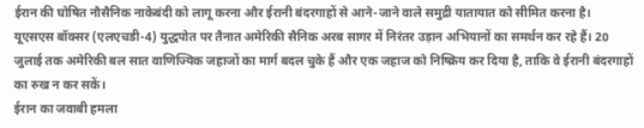ईरान की घोषित नौसैनिक नाकेबंदी को लागू करना और ईरानी बंदरगाहों से आने-जाने वाले समुद्री यातायात को सीमित करना है।
यूएसएस बॉक्सर (एलएचडी-4) युद्धपोत पर तैनात अमेरिकी सैनिक अरब सागर में निरंतर उड़ान अभियानों का समर्थन कर रहे हैं। 20 जुलाई तक अमेरिकी बल सात वाणिज्यिक जहाजों का मार्ग बदल चुके हैं और एक जहाज को निष्क्रिय कर दिया है, ताकि वे ईरानी बंदरगाहों का रुख न कर सकें।
ईरान का जवाबी हमला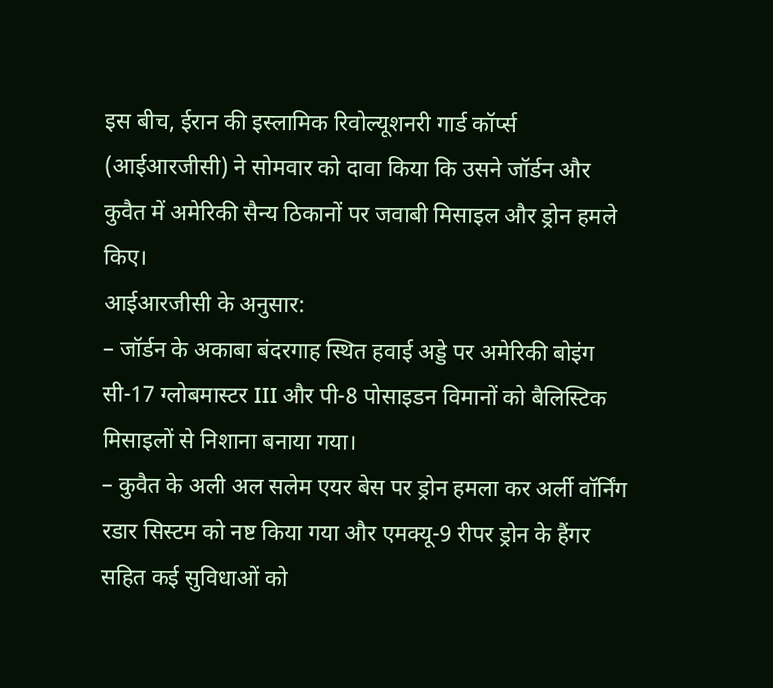इस बीच, ईरान की इस्लामिक रिवोल्यूशनरी गार्ड कॉर्प्स (आईआरजीसी) ने सोमवार को दावा किया कि उसने जॉर्डन और कुवैत में अमेरिकी सैन्य ठिकानों पर जवाबी मिसाइल और ड्रोन हमले किए।
आईआरजीसी के अनुसार:
– जॉर्डन के अकाबा बंदरगाह स्थित हवाई अड्डे पर अमेरिकी बोइंग सी-17 ग्लोबमास्टर III और पी-8 पोसाइडन विमानों को बैलिस्टिक मिसाइलों से निशाना बनाया गया।
– कुवैत के अली अल सलेम एयर बेस पर ड्रोन हमला कर अर्ली वॉर्निंग रडार सिस्टम को नष्ट किया गया और एमक्यू-9 रीपर ड्रोन के हैंगर सहित कई सुविधाओं को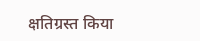क्षतिग्रस्त किया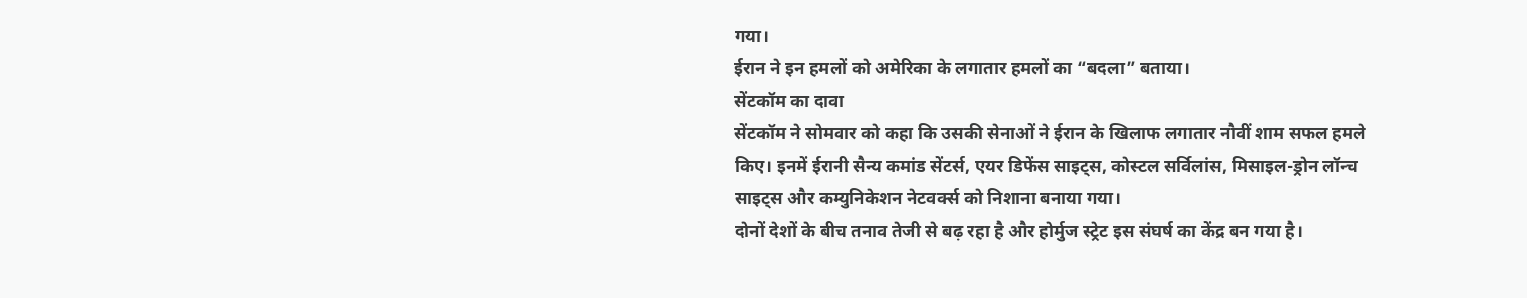गया।
ईरान ने इन हमलों को अमेरिका के लगातार हमलों का “बदला” बताया।
सेंटकॉम का दावा
सेंटकॉम ने सोमवार को कहा कि उसकी सेनाओं ने ईरान के खिलाफ लगातार नौवीं शाम सफल हमले किए। इनमें ईरानी सैन्य कमांड सेंटर्स, एयर डिफेंस साइट्स, कोस्टल सर्विलांस, मिसाइल-ड्रोन लॉन्च साइट्स और कम्युनिकेशन नेटवर्क्स को निशाना बनाया गया।
दोनों देशों के बीच तनाव तेजी से बढ़ रहा है और होर्मुज स्ट्रेट इस संघर्ष का केंद्र बन गया है।